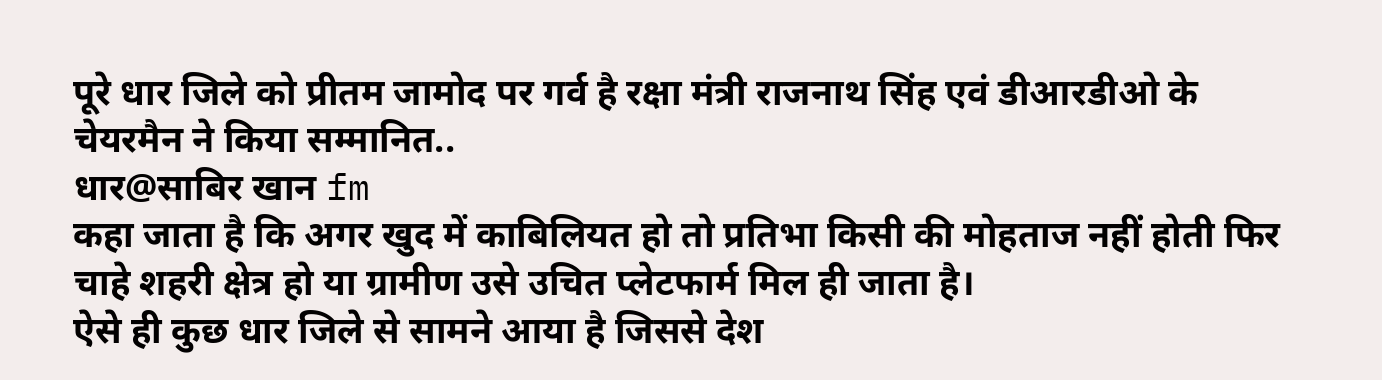पूरे धार जिले को प्रीतम जामोद पर गर्व है रक्षा मंत्री राजनाथ सिंह एवं डीआरडीओ के चेयरमैन ने किया सम्मानित..
धार@साबिर खान fm
कहा जाता है कि अगर खुद में काबिलियत हो तो प्रतिभा किसी की मोहताज नहीं होती फिर चाहे शहरी क्षेत्र हो या ग्रामीण उसे उचित प्लेटफार्म मिल ही जाता है।
ऐसे ही कुछ धार जिले से सामने आया है जिससे देश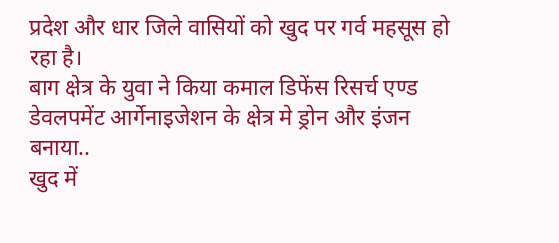प्रदेश और धार जिले वासियों को खुद पर गर्व महसूस हो रहा है।
बाग क्षेत्र के युवा ने किया कमाल डिफेंस रिसर्च एण्ड डेवलपमेंट आर्गेनाइजेशन के क्षेत्र मे ड्रोन और इंजन बनाया..
खुद में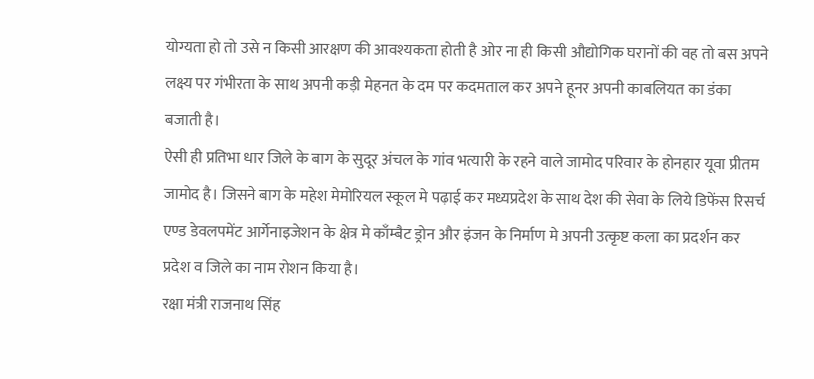योग्यता हो तो उसे न किसी आरक्षण की आवश्यकता होती है ओर ना ही किसी औद्योगिक घरानों की वह तो बस अपने लक्ष्य पर गंभीरता के साथ अपनी कड़ी मेहनत के दम पर कदमताल कर अपने हूनर अपनी काबलियत का डंका बजाती है।
ऐसी ही प्रतिभा धार जिले के बाग के सुदूर अंचल के गांव भत्यारी के रहने वाले जामोद परिवार के होनहार यूवा प्रीतम जामोद है। जिसने बाग के महेश मेमोरियल स्कूल मे पढ़ाई कर मध्यप्रदेश के साथ देश की सेवा के लिये डिफेंस रिसर्च एण्ड डेवलपमेंट आर्गेनाइजेशन के क्षेत्र मे काँम्बैट ड्रोन और इंजन के निर्माण मे अपनी उत्कृष्ट कला का प्रदर्शन कर प्रदेश व जिले का नाम रोशन किया है।
रक्षा मंत्री राजनाथ सिंह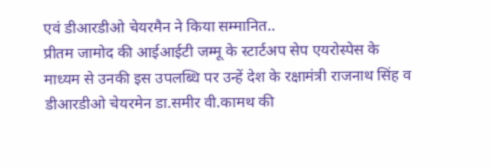एवं डीआरडीओ चेयरमैन ने किया सम्मानित..
प्रीतम जामोद की आईआईटी जम्मू के स्टार्टअप सेप एयरोस्पेस के माध्यम से उनकी इस उपलब्धि पर उन्हें देश के रक्षामंत्री राजनाथ सिंह व डीआरडीओ चेयरमेन डा.समीर वी.कामथ की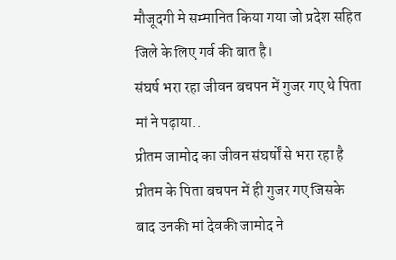मौजूदगी मे सम्मानित किया गया जो प्रदेश सहित जिले के लिए गर्व की बात है।
संघर्ष भरा रहा जीवन बचपन में गुजर गए थे पिता मां ने पढ़ाया..
प्रीतम जामोद का जीवन संघर्षों से भरा रहा है प्रीतम के पिता बचपन में ही गुजर गए जिसके बाद उनकी मां देवकी जामोद ने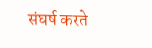संघर्ष करते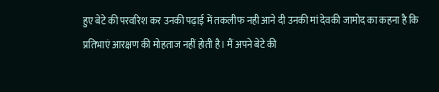हुए बेटे की परवरिश कर उनकी पढ़ाई में तकलीफ नही आने दी उनकी मां देवकी जामोद का कहना है कि प्रतिभाएं आरक्षण की मोहताज नहीं होती है। मैं अपने बेटे की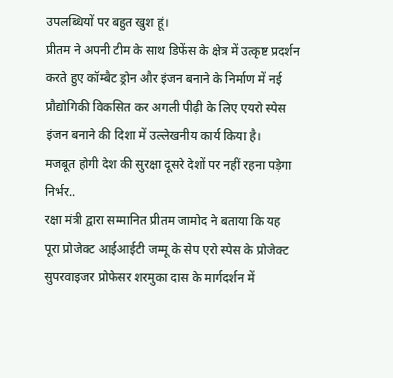उपलब्धियों पर बहुत खुश हूं।
प्रीतम ने अपनी टीम के साथ डिफेंस के क्षेत्र में उत्कृष्ट प्रदर्शन करते हुए कॉम्बैट ड्रोन और इंजन बनाने के निर्माण में नई प्रौद्योगिकी विकसित कर अगली पीढ़ी के लिए एयरो स्पेस इंजन बनाने की दिशा में उल्लेखनीय कार्य किया है।
मजबूत होगी देश की सुरक्षा दूसरे देशों पर नहीं रहना पड़ेगा निर्भर..
रक्षा मंत्री द्वारा सम्मानित प्रीतम जामोद ने बताया कि यह पूरा प्रोजेक्ट आईआईटी जम्मू के सेप एरो स्पेस के प्रोजेक्ट सुपरवाइजर प्रोफेसर शरमुका दास के मार्गदर्शन में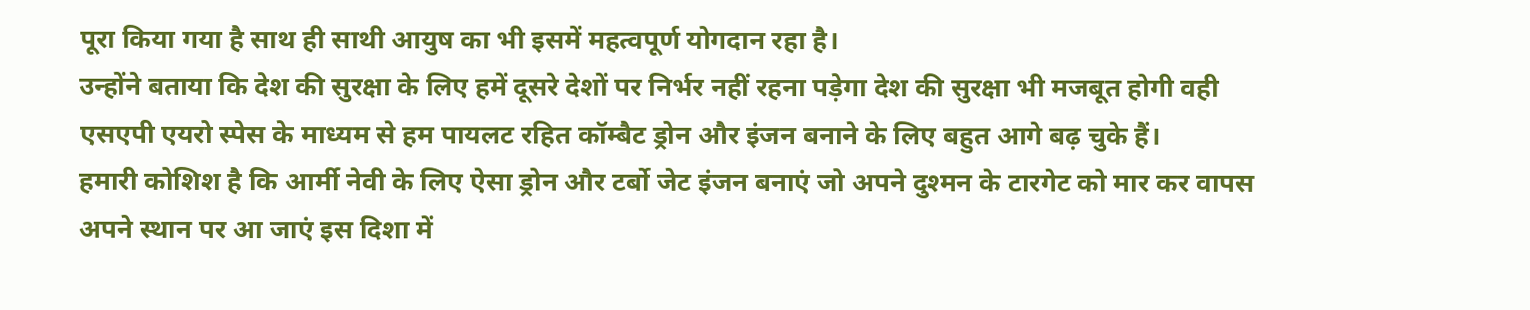पूरा किया गया है साथ ही साथी आयुष का भी इसमें महत्वपूर्ण योगदान रहा है।
उन्होंने बताया कि देश की सुरक्षा के लिए हमें दूसरे देशों पर निर्भर नहीं रहना पड़ेगा देश की सुरक्षा भी मजबूत होगी वही एसएपी एयरो स्पेस के माध्यम से हम पायलट रहित कॉम्बैट ड्रोन और इंजन बनाने के लिए बहुत आगे बढ़ चुके हैं।
हमारी कोशिश है कि आर्मी नेवी के लिए ऐसा ड्रोन और टर्बो जेट इंजन बनाएं जो अपने दुश्मन के टारगेट को मार कर वापस अपने स्थान पर आ जाएं इस दिशा में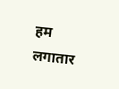हम लगातार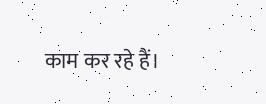काम कर रहे हैं।